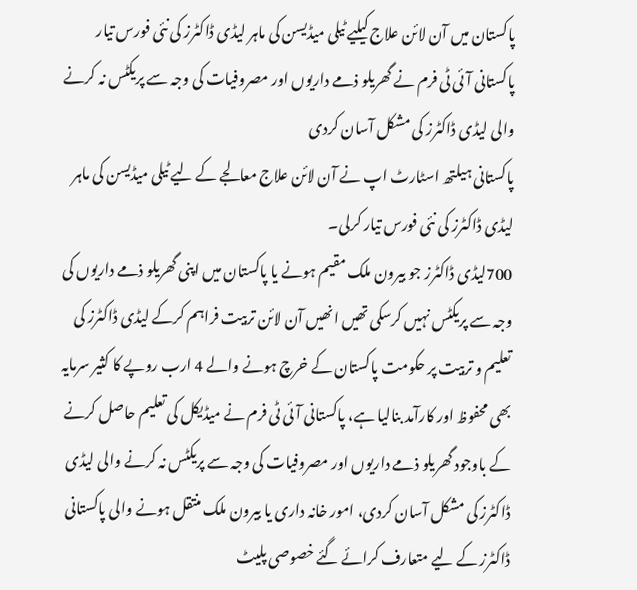پاکستان میں آن لائن علاج کیلیے ٹیلی میڈیسن کی ماہر لیڈی ڈاکٹرز کی نئی فورس تیار
پاکستانی آئی ٹی فرم نے گھریلو ذمے داریوں اور مصروفیات کی وجہ سے پریکٹس نہ کرنے والی لیڈی ڈاکٹرز کی مشکل آسان کردی
پاکستانی ہیلتھ اسٹارٹ اپ نے آن لائن علاج معالجے کے لیے ٹیلی میڈیسن کی ماہر لیڈی ڈاکٹرز کی نئی فورس تیار کرلی۔
700لیڈی ڈاکٹرز جو بیرون ملک مقیم ہونے یا پاکستان میں اپنی گھریلو ذمے داریوں کی وجہ سے پریکٹس نہیں کرسکی تھیں انھیں آن لائن تربیت فراہم کرکے لیڈی ڈاکٹرز کی تعلیم و تربیت پر حکومت پاکستان کے خرچ ہونے والے 4 ارب روپے کا کثیر سرمایہ بھی محفوظ اور کارآمد بنالیا ہے، پاکستانی آئی ٹی فرم نے میڈیکل کی تعلیم حاصل کرنے کے باوجود گھریلو ذمے داریوں اور مصروفیات کی وجہ سے پریکٹس نہ کرنے والی لیڈی ڈاکٹرز کی مشکل آسان کردی، امور خانہ داری یا بیرون ملک منتقل ہونے والی پاکستانی ڈاکٹرز کے لیے متعارف کرائے گئے خصوصی پلیٹ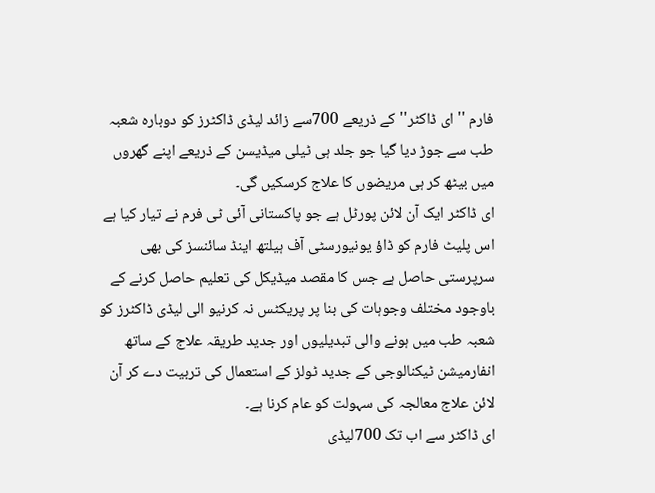فارم '' ای ڈاکٹر''کے ذریعے 700سے زائد لیڈی ڈاکٹرز کو دوبارہ شعبہ طب سے جوڑ دیا گیا جو جلد ہی ٹیلی میڈیسن کے ذریعے اپنے گھروں میں بیٹھ کر ہی مریضوں کا علاج کرسکیں گی۔
ای ڈاکٹر ایک آن لائن پورٹل ہے جو پاکستانی آئی ٹی فرم نے تیار کیا ہے اس پلیٹ فارم کو ڈاؤ یونیورسٹی آف ہیلتھ اینڈ سائنسز کی بھی سرپرستی حاصل ہے جس کا مقصد میڈیکل کی تعلیم حاصل کرنے کے باوجود مختلف وجوہات کی بنا پر پریکٹس نہ کرنیو الی لیڈی ڈاکٹرز کو شعبہ طب میں ہونے والی تبدیلیوں اور جدید طریقہ علاج کے ساتھ انفارمیشن ٹیکنالوجی کے جدید ٹولز کے استعمال کی تربیت دے کر آن لائن علاج معالجہ کی سہولت کو عام کرنا ہے۔
ای ڈاکٹر سے اب تک 700لیڈی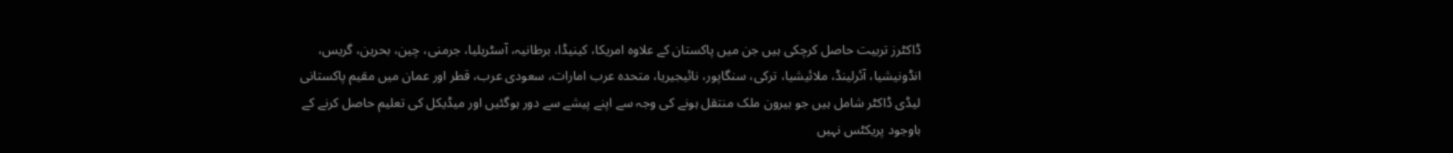ڈاکٹرز تربیت حاصل کرچکی ہیں جن میں پاکستان کے علاوہ امریکا، کینیڈا، برطانیہ، آسٹریلیا، جرمنی، چین، بحرین، گریس، انڈونیشیا، آئرلینڈ، ملائیشیا، ترکی، سنگاپور، نائیجیریا، متحدہ عرب امارات، سعودی عرب، قطر اور عمان میں مقیم پاکستانی لیڈی ڈاکٹر شامل ہیں جو بیرون ملک منتقل ہونے کی وجہ سے اپنے پیشے سے دور ہوگئیں اور میڈیکل کی تعلیم حاصل کرنے کے باوجود پریکٹس نہیں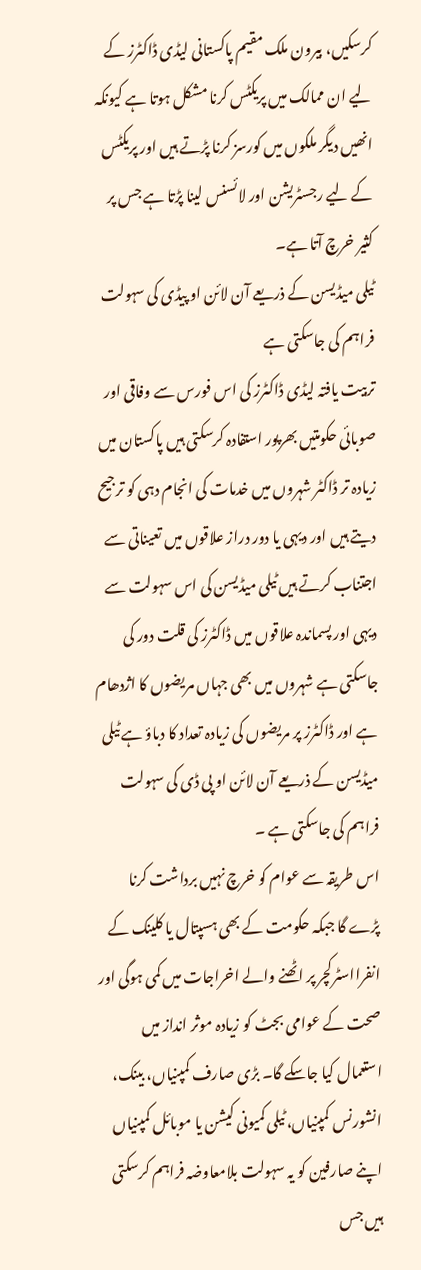کرسکیں، بیرون ملک مقیم پاکستانی لیڈی ڈاکٹرز کے لیے ان ممالک میں پریکٹس کرنا مشکل ہوتا ہے کیونکہ انھیں دیگر ملکوں میں کورسز کرنا پڑتے ہیں اور پریکٹس کے لیے رجسٹریشن اور لائسنس لینا پڑتا ہے جس پر کثیر خرچ آتا ہے۔
ٹیلی میڈیسن کے ذریعے آن لائن او پیڈی کی سہولت فراہم کی جاسکتی ہے
تربیت یافتہ لیڈی ڈاکٹرز کی اس فورس سے وفاقی اور صوبائی حکومتیں بھرپور استفادہ کرسکتی ہیں پاکستان میں زیادہ تر ڈاکٹر شہروں میں خدمات کی انجام دہی کو ترجیح دیتے ہیں اور دیہی یا دور دراز علاقوں میں تعیناتی سے اجتناب کرتے ہیں ٹیلی میڈیسن کی اس سہولت سے دیہی اور پسماندہ علاقوں میں ڈاکٹرز کی قلت دور کی جاسکتی ہے شہروں میں بھی جہاں مریضوں کا اژدھام ہے اور ڈاکٹرز پر مریضوں کی زیادہ تعداد کا دباؤ ہے ٹیلی میڈیسن کے ذریعے آن لائن او پی ڈی کی سہولت فراہم کی جاسکتی ہے ۔
اس طریقہ سے عوام کو خرچ نہیں برداشت کرنا پڑے گا جبکہ حکومت کے بھی ہسپتال یا کلینک کے انفرااسٹرکچر پر اٹھنے والے اخراجات میں کمی ہوگی اور صحت کے عوامی بجٹ کو زیادہ موثر انداز میں استعمال کیا جاسکے گا۔ بڑی صارف کمپنیاں، بینک، انشورنس کمپنیاں، ٹیلی کمیونی کیشن یا موبائل کمپنیاں اپنے صارفین کو یہ سہولت بلامعاوضہ فراہم کرسکتی ہیں جس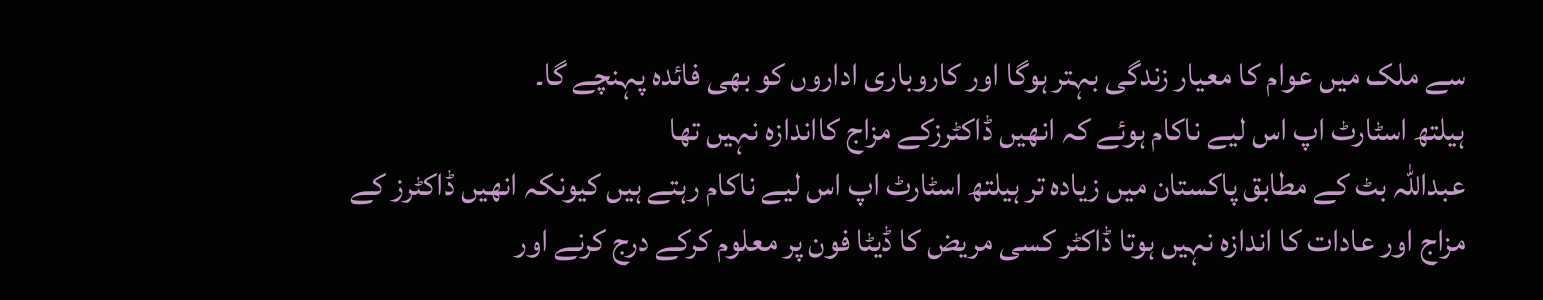سے ملک میں عوام کا معیار زندگی بہتر ہوگا اور کاروباری اداروں کو بھی فائدہ پہنچے گا۔
ہیلتھ اسٹارٹ اپ اس لیے ناکام ہوئے کہ انھیں ڈاکٹرزکے مزاج کااندازہ نہیں تھا
عبداللہ بٹ کے مطابق پاکستان میں زیادہ تر ہیلتھ اسٹارٹ اپ اس لیے ناکام رہتے ہیں کیونکہ انھیں ڈاکٹرز کے مزاج اور عادات کا اندازہ نہیں ہوتا ڈاکٹر کسی مریض کا ڈیٹا فون پر معلوم کرکے درج کرنے اور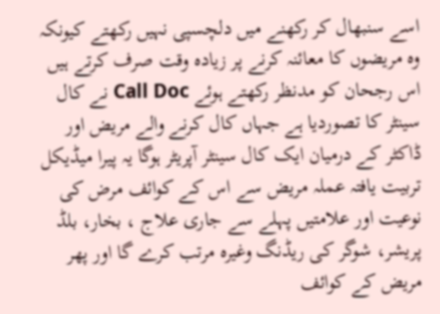اسے سنبھال کر رکھنے میں دلچسپی نہیں رکھتے کیونکہ وہ مریضوں کا معائنہ کرنے پر زیادہ وقت صرف کرتے ہیں اس رجحان کو مدنظر رکھتے ہوئے Call Doc نے کال سینٹر کا تصوردیا ہے جہاں کال کرنے والے مریض اور ڈاکٹر کے درمیان ایک کال سینٹر آپریٹر ہوگا یہ پیرا میڈیکل تربیت یافتہ عملہ مریض سے اس کے کوائف مرض کی نوعیت اور علامتیں پہلے سے جاری علاج ، بخار، بلڈ پریشر، شوگر کی ریڈنگ وغیرہ مرتب کرے گا اور پھر مریض کے کوائف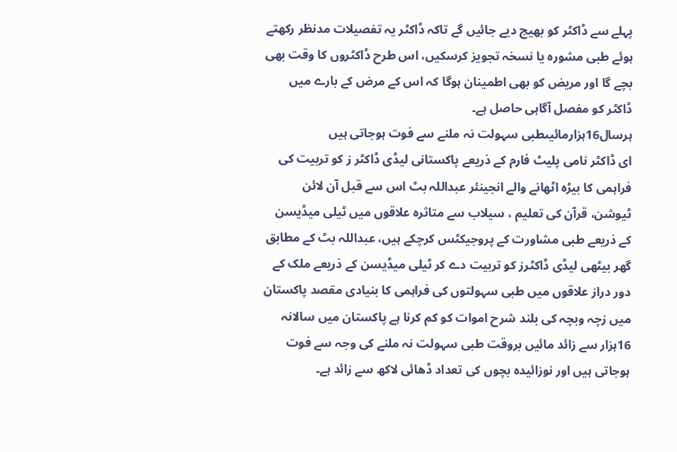پہلے سے ڈاکٹر کو بھیج دیے جائیں گے تاکہ ڈاکٹر یہ تفصیلات مدنظر رکھتے ہوئے طبی مشورہ یا نسخہ تجویز کرسکیں، اس طرح ڈاکٹروں کا وقت بھی بچے گا اور مریض کو بھی اطمینان ہوگا کہ اس کے مرض کے بارے میں ڈاکٹر کو مفصل آگاہی حاصل ہے۔
ہرسال16ہزارمائیںطبی سہولت نہ ملنے سے فوت ہوجاتی ہیں
ای ڈاکٹر نامی پلیٹ فارم کے ذریعے پاکستانی لیڈی ڈاکٹر ز کو تربیت کی فراہمی کا بیڑہ اٹھانے والے انجینئر عبداللہ بٹ اس سے قبل آن لائن ٹیوشن، قرآن کی تعلیم ، سیلاب سے متاثرہ علاقوں میں ٹیلی میڈیسن کے ذریعے طبی مشاورت کے پروجیکٹس کرچکے ہیں، عبداللہ بٹ کے مطابق گھر بیٹھی لیڈی ڈاکٹرز کو تربیت دے کر ٹیلی میڈیسن کے ذریعے ملک کے دور دراز علاقوں میں طبی سہولتوں کی فراہمی کا بنیادی مقصد پاکستان میں زچہ وبچہ کی بلند شرح اموات کو کم کرنا ہے پاکستان میں سالانہ 16ہزار سے زائد مائیں بروقت طبی سہولت نہ ملنے کی وجہ سے فوت ہوجاتی ہیں اور نوزائیدہ بچوں کی تعداد ڈھائی لاکھ سے زائد ہے۔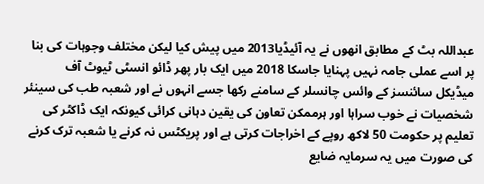عبداللہ بٹ کے مطابق انھوں نے یہ آئیڈیا2013 میں پیش کیا لیکن مختلف وجوہات کی بنا پر اسے عملی جامہ نہیں پہنایا جاسکا 2018 میں ایک بار پھر ڈائو انسٹی ٹیوٹ آف میڈیکل سائنسز کے وائس چانسلر کے سامنے رکھا جسے انہوں نے اور شعبہ طب کی سینئر شخصیات نے خوب سراہا اور ہرممکن تعاون کی یقین دہانی کرائی کیونکہ ایک ڈاکٹر کی تعلیم پر حکومت 50 لاکھ روپے کے اخراجات کرتی ہے اور پریکٹس نہ کرنے یا شعبہ ترک کرنے کی صورت میں یہ سرمایہ ضایع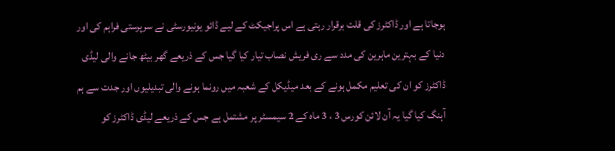ہوجاتا ہے اور ڈاکٹرز کی قلت برقرار رہتی ہے اس پراجیکٹ کے لیے ڈائو یونیورسٹی نے سرپرستی فراہم کی اور دنیا کے بہترین ماہرین کی مدد سے ری فریش نصاب تیار کیا گیا جس کے ذریعے گھر بیٹھ جانے والی لیڈی ڈاکٹرز کو ان کی تعلیم مکمل ہونے کے بعد میڈیکل کے شعبہ میں رونما ہونے والی تبدیلیوں اور جدت سے ہم آہنگ کیا گیا یہ آن لائن کورس 3 ، 3 ماہ کے 2 سیمسٹر پر مشتمل ہے جس کے ذریعے لیڈی ڈاکٹرز کو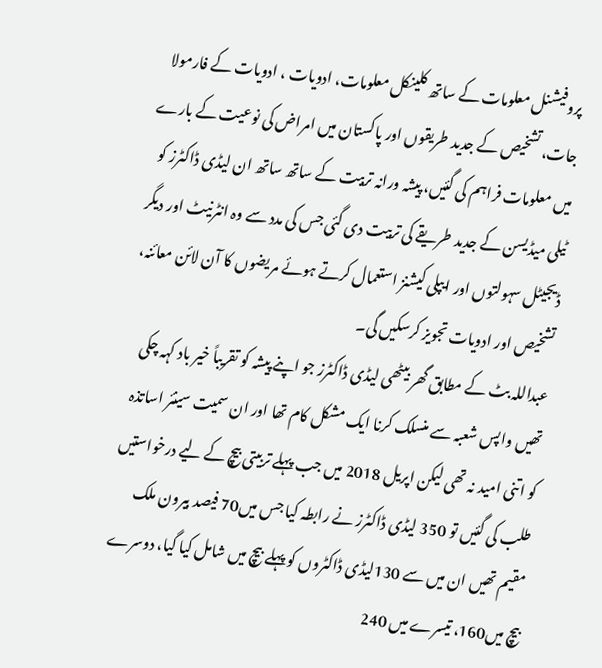پروفیشنل معلومات کے ساتھ کلینکل معلومات، ادویات ، ادویات کے فارمولا جات، تشخیص کے جدید طریقوں اور پاکستان میں امراض کی نوعیت کے بارے میں معلومات فراہم کی گئیں، پیشہ ورانہ تربیت کے ساتھ ساتھ ان لیڈی ڈاکٹرز کو ٹیلی میڈیسن کے جدید طریقے کی تربیت دی گئی جس کی مدد سے وہ انٹرنیٹ اور دیگر ڈیجیٹل سہولتوں اور ایپلی کیشنز استعمال کرتے ہوئے مریضوں کا آن لائن معائنہ، تشخیص اور ادویات تجویز کرسکیں گی۔
عبداللہ بٹ کے مطابق گھر بیٹھی لیڈی ڈاکٹرز جو اپنے پیشہ کو تقریباً خیر باد کہہ چکی تھیں واپس شعبہ سے منسلک کرنا ایک مشکل کام تھا اور ان سمیت سینئر اساتذہ کو اتنی امید نہ تھی لیکن اپریل 2018 میں جب پہلے تربیتی بیچ کے لیے درخواستیں طلب کی گئیں تو 350 لیڈی ڈاکٹرز نے رابطہ کیا جس میں70 فیصد بیرون ملک مقیم تھیں ان میں سے 130لیڈی ڈاکٹروں کو پہلے بیچ میں شامل کیا گیا، دوسرے بیچ میں160، تیسرے میں 240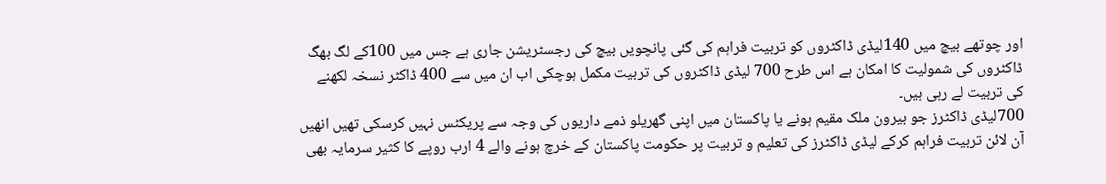اور چوتھے بیچ میں 140لیڈی ڈاکٹروں کو تربیت فراہم کی گئی پانچویں بیچ کی رجسٹریشن جاری ہے جس میں 100کے لگ بھگ ڈاکٹروں کی شمولیت کا امکان ہے اس طرح 700 لیڈی ڈاکٹروں کی تربیت مکمل ہوچکی اب ان میں سے 400 ڈاکٹر نسخہ لکھنے کی تربیت لے رہی ہیں۔
700لیڈی ڈاکٹرز جو بیرون ملک مقیم ہونے یا پاکستان میں اپنی گھریلو ذمے داریوں کی وجہ سے پریکٹس نہیں کرسکی تھیں انھیں آن لائن تربیت فراہم کرکے لیڈی ڈاکٹرز کی تعلیم و تربیت پر حکومت پاکستان کے خرچ ہونے والے 4 ارب روپے کا کثیر سرمایہ بھی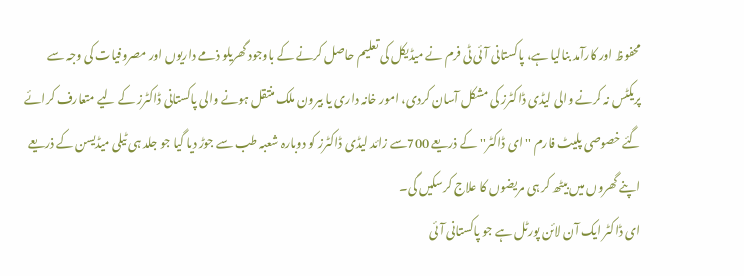محفوظ اور کارآمد بنالیا ہے، پاکستانی آئی ٹی فرم نے میڈیکل کی تعلیم حاصل کرنے کے باوجود گھریلو ذمے داریوں اور مصروفیات کی وجہ سے پریکٹس نہ کرنے والی لیڈی ڈاکٹرز کی مشکل آسان کردی، امور خانہ داری یا بیرون ملک منتقل ہونے والی پاکستانی ڈاکٹرز کے لیے متعارف کرائے گئے خصوصی پلیٹ فارم '' ای ڈاکٹر''کے ذریعے 700سے زائد لیڈی ڈاکٹرز کو دوبارہ شعبہ طب سے جوڑ دیا گیا جو جلد ہی ٹیلی میڈیسن کے ذریعے اپنے گھروں میں بیٹھ کر ہی مریضوں کا علاج کرسکیں گی۔
ای ڈاکٹر ایک آن لائن پورٹل ہے جو پاکستانی آئی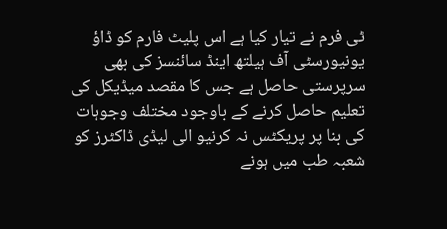ٹی فرم نے تیار کیا ہے اس پلیٹ فارم کو ڈاؤ یونیورسٹی آف ہیلتھ اینڈ سائنسز کی بھی سرپرستی حاصل ہے جس کا مقصد میڈیکل کی تعلیم حاصل کرنے کے باوجود مختلف وجوہات کی بنا پر پریکٹس نہ کرنیو الی لیڈی ڈاکٹرز کو شعبہ طب میں ہونے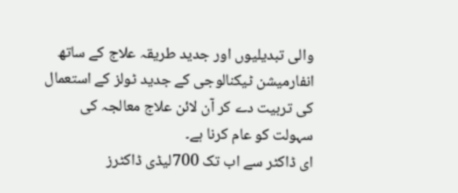والی تبدیلیوں اور جدید طریقہ علاج کے ساتھ انفارمیشن ٹیکنالوجی کے جدید ٹولز کے استعمال کی تربیت دے کر آن لائن علاج معالجہ کی سہولت کو عام کرنا ہے۔
ای ڈاکٹر سے اب تک 700لیڈی ڈاکٹرز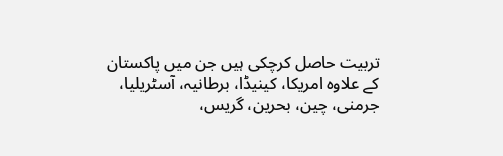تربیت حاصل کرچکی ہیں جن میں پاکستان کے علاوہ امریکا، کینیڈا، برطانیہ، آسٹریلیا، جرمنی، چین، بحرین، گریس،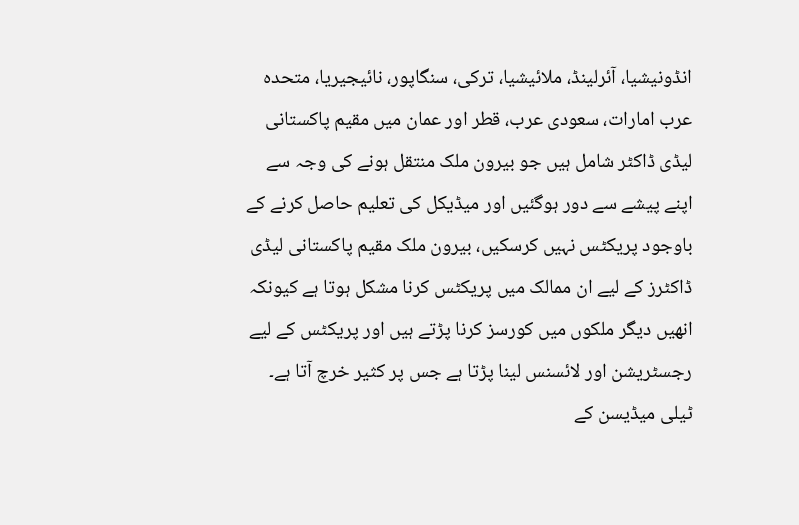انڈونیشیا، آئرلینڈ، ملائیشیا، ترکی، سنگاپور، نائیجیریا، متحدہ عرب امارات، سعودی عرب، قطر اور عمان میں مقیم پاکستانی لیڈی ڈاکٹر شامل ہیں جو بیرون ملک منتقل ہونے کی وجہ سے اپنے پیشے سے دور ہوگئیں اور میڈیکل کی تعلیم حاصل کرنے کے باوجود پریکٹس نہیں کرسکیں، بیرون ملک مقیم پاکستانی لیڈی ڈاکٹرز کے لیے ان ممالک میں پریکٹس کرنا مشکل ہوتا ہے کیونکہ انھیں دیگر ملکوں میں کورسز کرنا پڑتے ہیں اور پریکٹس کے لیے رجسٹریشن اور لائسنس لینا پڑتا ہے جس پر کثیر خرچ آتا ہے۔
ٹیلی میڈیسن کے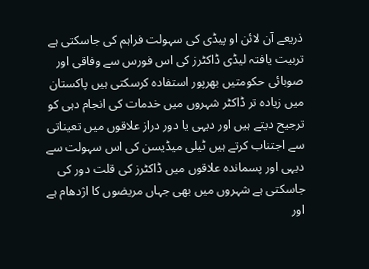ذریعے آن لائن او پیڈی کی سہولت فراہم کی جاسکتی ہے
تربیت یافتہ لیڈی ڈاکٹرز کی اس فورس سے وفاقی اور صوبائی حکومتیں بھرپور استفادہ کرسکتی ہیں پاکستان میں زیادہ تر ڈاکٹر شہروں میں خدمات کی انجام دہی کو ترجیح دیتے ہیں اور دیہی یا دور دراز علاقوں میں تعیناتی سے اجتناب کرتے ہیں ٹیلی میڈیسن کی اس سہولت سے دیہی اور پسماندہ علاقوں میں ڈاکٹرز کی قلت دور کی جاسکتی ہے شہروں میں بھی جہاں مریضوں کا اژدھام ہے اور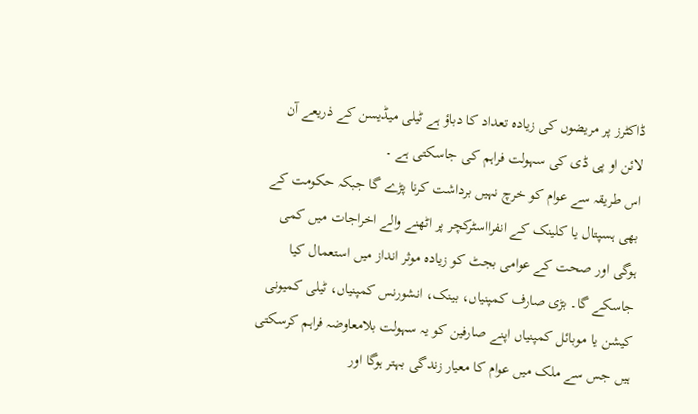ڈاکٹرز پر مریضوں کی زیادہ تعداد کا دباؤ ہے ٹیلی میڈیسن کے ذریعے آن لائن او پی ڈی کی سہولت فراہم کی جاسکتی ہے ۔
اس طریقہ سے عوام کو خرچ نہیں برداشت کرنا پڑے گا جبکہ حکومت کے بھی ہسپتال یا کلینک کے انفرااسٹرکچر پر اٹھنے والے اخراجات میں کمی ہوگی اور صحت کے عوامی بجٹ کو زیادہ موثر انداز میں استعمال کیا جاسکے گا۔ بڑی صارف کمپنیاں، بینک، انشورنس کمپنیاں، ٹیلی کمیونی کیشن یا موبائل کمپنیاں اپنے صارفین کو یہ سہولت بلامعاوضہ فراہم کرسکتی ہیں جس سے ملک میں عوام کا معیار زندگی بہتر ہوگا اور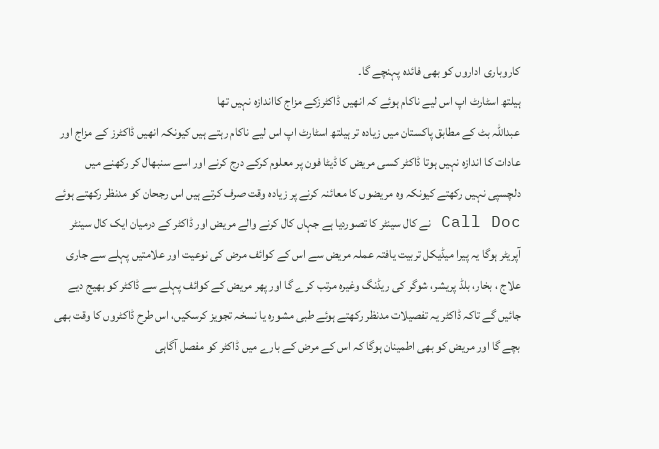کاروباری اداروں کو بھی فائدہ پہنچے گا۔
ہیلتھ اسٹارٹ اپ اس لیے ناکام ہوئے کہ انھیں ڈاکٹرزکے مزاج کااندازہ نہیں تھا
عبداللہ بٹ کے مطابق پاکستان میں زیادہ تر ہیلتھ اسٹارٹ اپ اس لیے ناکام رہتے ہیں کیونکہ انھیں ڈاکٹرز کے مزاج اور عادات کا اندازہ نہیں ہوتا ڈاکٹر کسی مریض کا ڈیٹا فون پر معلوم کرکے درج کرنے اور اسے سنبھال کر رکھنے میں دلچسپی نہیں رکھتے کیونکہ وہ مریضوں کا معائنہ کرنے پر زیادہ وقت صرف کرتے ہیں اس رجحان کو مدنظر رکھتے ہوئے Call Doc نے کال سینٹر کا تصوردیا ہے جہاں کال کرنے والے مریض اور ڈاکٹر کے درمیان ایک کال سینٹر آپریٹر ہوگا یہ پیرا میڈیکل تربیت یافتہ عملہ مریض سے اس کے کوائف مرض کی نوعیت اور علامتیں پہلے سے جاری علاج ، بخار، بلڈ پریشر، شوگر کی ریڈنگ وغیرہ مرتب کرے گا اور پھر مریض کے کوائف پہلے سے ڈاکٹر کو بھیج دیے جائیں گے تاکہ ڈاکٹر یہ تفصیلات مدنظر رکھتے ہوئے طبی مشورہ یا نسخہ تجویز کرسکیں، اس طرح ڈاکٹروں کا وقت بھی بچے گا اور مریض کو بھی اطمینان ہوگا کہ اس کے مرض کے بارے میں ڈاکٹر کو مفصل آگاہی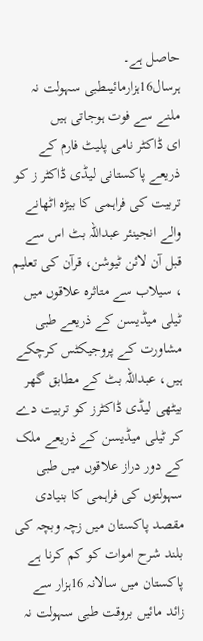حاصل ہے۔
ہرسال16ہزارمائیںطبی سہولت نہ ملنے سے فوت ہوجاتی ہیں
ای ڈاکٹر نامی پلیٹ فارم کے ذریعے پاکستانی لیڈی ڈاکٹر ز کو تربیت کی فراہمی کا بیڑہ اٹھانے والے انجینئر عبداللہ بٹ اس سے قبل آن لائن ٹیوشن، قرآن کی تعلیم ، سیلاب سے متاثرہ علاقوں میں ٹیلی میڈیسن کے ذریعے طبی مشاورت کے پروجیکٹس کرچکے ہیں، عبداللہ بٹ کے مطابق گھر بیٹھی لیڈی ڈاکٹرز کو تربیت دے کر ٹیلی میڈیسن کے ذریعے ملک کے دور دراز علاقوں میں طبی سہولتوں کی فراہمی کا بنیادی مقصد پاکستان میں زچہ وبچہ کی بلند شرح اموات کو کم کرنا ہے پاکستان میں سالانہ 16ہزار سے زائد مائیں بروقت طبی سہولت نہ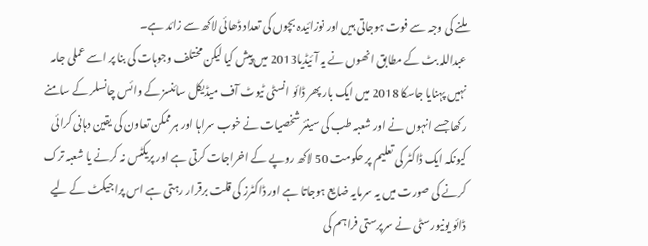ملنے کی وجہ سے فوت ہوجاتی ہیں اور نوزائیدہ بچوں کی تعداد ڈھائی لاکھ سے زائد ہے۔
عبداللہ بٹ کے مطابق انھوں نے یہ آئیڈیا2013 میں پیش کیا لیکن مختلف وجوہات کی بنا پر اسے عملی جامہ نہیں پہنایا جاسکا 2018 میں ایک بار پھر ڈائو انسٹی ٹیوٹ آف میڈیکل سائنسز کے وائس چانسلر کے سامنے رکھا جسے انہوں نے اور شعبہ طب کی سینئر شخصیات نے خوب سراہا اور ہرممکن تعاون کی یقین دہانی کرائی کیونکہ ایک ڈاکٹر کی تعلیم پر حکومت 50 لاکھ روپے کے اخراجات کرتی ہے اور پریکٹس نہ کرنے یا شعبہ ترک کرنے کی صورت میں یہ سرمایہ ضایع ہوجاتا ہے اور ڈاکٹرز کی قلت برقرار رہتی ہے اس پراجیکٹ کے لیے ڈائو یونیورسٹی نے سرپرستی فراہم کی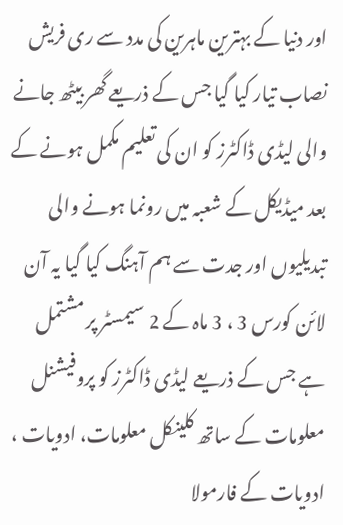اور دنیا کے بہترین ماہرین کی مدد سے ری فریش نصاب تیار کیا گیا جس کے ذریعے گھر بیٹھ جانے والی لیڈی ڈاکٹرز کو ان کی تعلیم مکمل ہونے کے بعد میڈیکل کے شعبہ میں رونما ہونے والی تبدیلیوں اور جدت سے ہم آہنگ کیا گیا یہ آن لائن کورس 3 ، 3 ماہ کے 2 سیمسٹر پر مشتمل ہے جس کے ذریعے لیڈی ڈاکٹرز کو پروفیشنل معلومات کے ساتھ کلینکل معلومات، ادویات ، ادویات کے فارمولا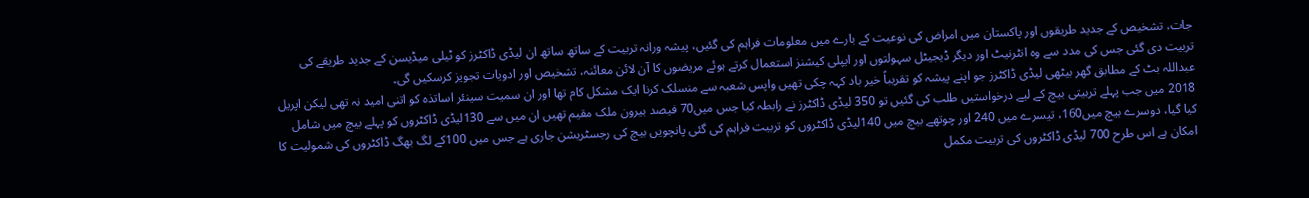جات، تشخیص کے جدید طریقوں اور پاکستان میں امراض کی نوعیت کے بارے میں معلومات فراہم کی گئیں، پیشہ ورانہ تربیت کے ساتھ ساتھ ان لیڈی ڈاکٹرز کو ٹیلی میڈیسن کے جدید طریقے کی تربیت دی گئی جس کی مدد سے وہ انٹرنیٹ اور دیگر ڈیجیٹل سہولتوں اور ایپلی کیشنز استعمال کرتے ہوئے مریضوں کا آن لائن معائنہ، تشخیص اور ادویات تجویز کرسکیں گی۔
عبداللہ بٹ کے مطابق گھر بیٹھی لیڈی ڈاکٹرز جو اپنے پیشہ کو تقریباً خیر باد کہہ چکی تھیں واپس شعبہ سے منسلک کرنا ایک مشکل کام تھا اور ان سمیت سینئر اساتذہ کو اتنی امید نہ تھی لیکن اپریل 2018 میں جب پہلے تربیتی بیچ کے لیے درخواستیں طلب کی گئیں تو 350 لیڈی ڈاکٹرز نے رابطہ کیا جس میں70 فیصد بیرون ملک مقیم تھیں ان میں سے 130لیڈی ڈاکٹروں کو پہلے بیچ میں شامل کیا گیا، دوسرے بیچ میں160، تیسرے میں 240 اور چوتھے بیچ میں 140لیڈی ڈاکٹروں کو تربیت فراہم کی گئی پانچویں بیچ کی رجسٹریشن جاری ہے جس میں 100کے لگ بھگ ڈاکٹروں کی شمولیت کا امکان ہے اس طرح 700 لیڈی ڈاکٹروں کی تربیت مکمل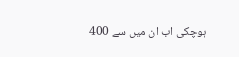ہوچکی اب ان میں سے 400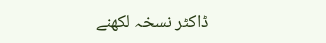ڈاکٹر نسخہ لکھنے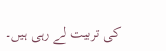کی تربیت لے رہی ہیں۔